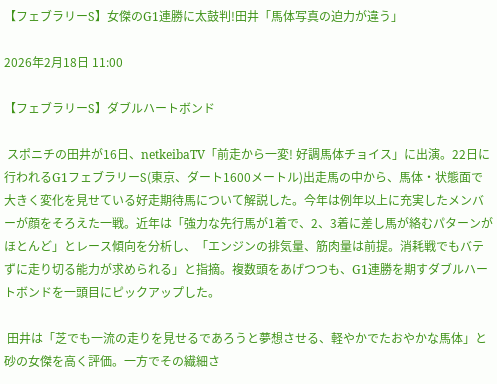【フェブラリーS】女傑のG1連勝に太鼓判!田井「馬体写真の迫力が違う」

2026年2月18日 11:00

【フェブラリーS】ダブルハートボンド

 スポニチの田井が16日、netkeibaTV「前走から一変! 好調馬体チョイス」に出演。22日に行われるG1フェブラリーS(東京、ダート1600メートル)出走馬の中から、馬体・状態面で大きく変化を見せている好走期待馬について解説した。今年は例年以上に充実したメンバーが顔をそろえた一戦。近年は「強力な先行馬が1着で、2、3着に差し馬が絡むパターンがほとんど」とレース傾向を分析し、「エンジンの排気量、筋肉量は前提。消耗戦でもバテずに走り切る能力が求められる」と指摘。複数頭をあげつつも、G1連勝を期すダブルハートボンドを一頭目にピックアップした。

 田井は「芝でも一流の走りを見せるであろうと夢想させる、軽やかでたおやかな馬体」と砂の女傑を高く評価。一方でその繊細さ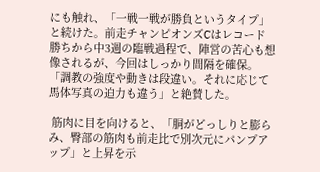にも触れ、「一戦一戦が勝負というタイプ」と続けた。前走チャンピオンズCはレコード勝ちから中3週の臨戦過程で、陣営の苦心も想像されるが、今回はしっかり間隔を確保。「調教の強度や動きは段違い。それに応じて馬体写真の迫力も違う」と絶賛した。

 筋肉に目を向けると、「胴がどっしりと膨らみ、臀部の筋肉も前走比で別次元にパンプアップ」と上昇を示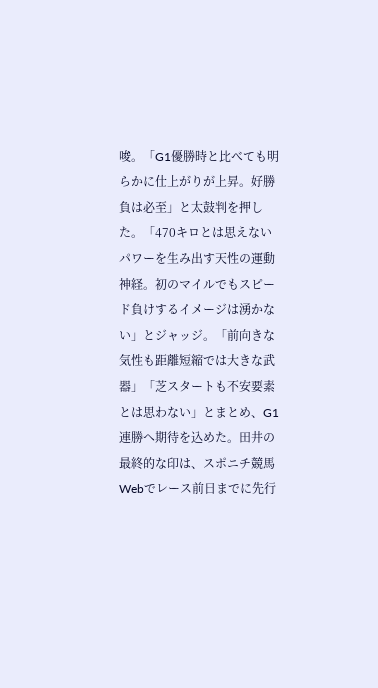唆。「G1優勝時と比べても明らかに仕上がりが上昇。好勝負は必至」と太鼓判を押した。「470キロとは思えないパワーを生み出す天性の運動神経。初のマイルでもスピード負けするイメージは湧かない」とジャッジ。「前向きな気性も距離短縮では大きな武器」「芝スタートも不安要素とは思わない」とまとめ、G1連勝へ期待を込めた。田井の最終的な印は、スポニチ競馬Webでレース前日までに先行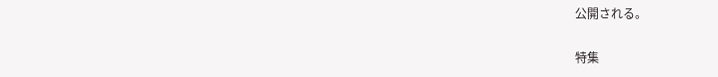公開される。

特集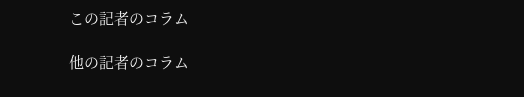この記者のコラム

他の記者のコラム